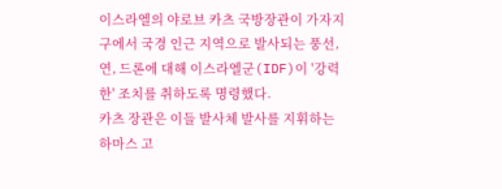이스라엘의 야로브 카츠 국방장관이 가자지구에서 국경 인근 지역으로 발사되는 풍선, 연, 드론에 대해 이스라엘군(IDF)이 '강력한' 조치를 취하도록 명령했다.
카츠 장관은 이들 발사체 발사를 지휘하는 하마스 고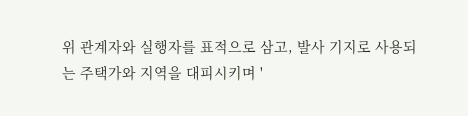위 관계자와 실행자를 표적으로 삼고, 발사 기지로 사용되는 주택가와 지역을 대피시키며 '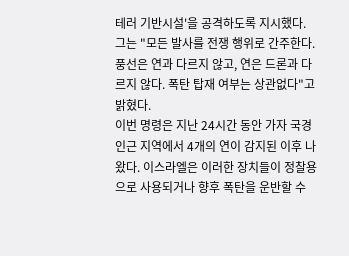테러 기반시설'을 공격하도록 지시했다. 그는 "모든 발사를 전쟁 행위로 간주한다. 풍선은 연과 다르지 않고, 연은 드론과 다르지 않다. 폭탄 탑재 여부는 상관없다"고 밝혔다.
이번 명령은 지난 24시간 동안 가자 국경 인근 지역에서 4개의 연이 감지된 이후 나왔다. 이스라엘은 이러한 장치들이 정찰용으로 사용되거나 향후 폭탄을 운반할 수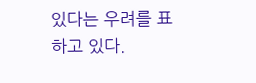있다는 우려를 표하고 있다.